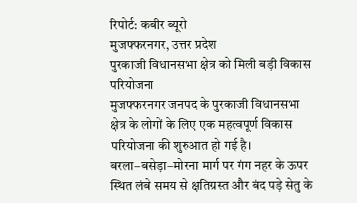रिपोर्ट: कबीर ब्यूरो
मुजफ्फरनगर, उत्तर प्रदेश
पुरकाजी विधानसभा क्षेत्र को मिली बड़ी विकास परियोजना
मुजफ्फरनगर जनपद के पुरकाजी विधानसभा क्षेत्र के लोगों के लिए एक महत्वपूर्ण विकास परियोजना की शुरुआत हो गई है। बरला–बसेड़ा–मोरना मार्ग पर गंग नहर के ऊपर स्थित लंबे समय से क्षतिग्रस्त और बंद पड़े सेतु के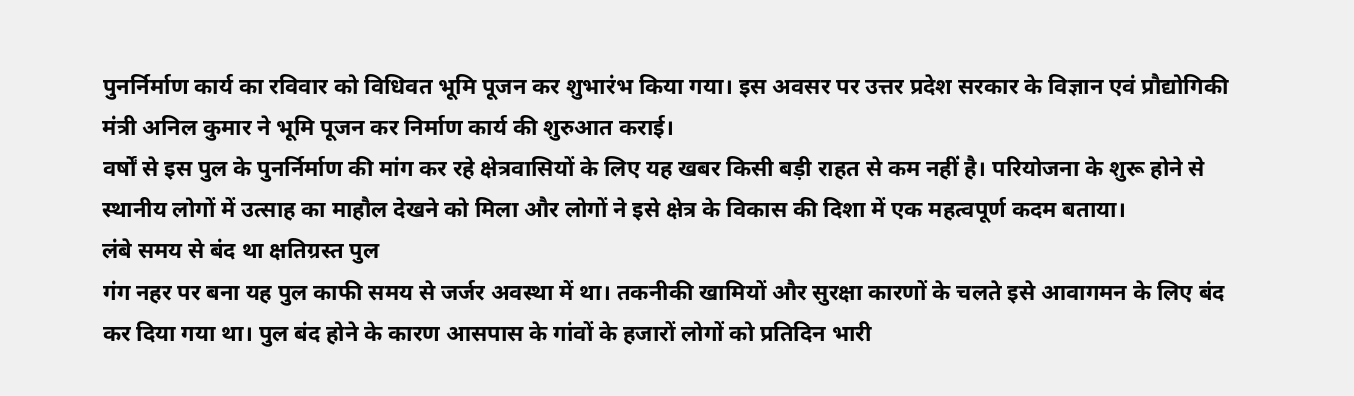पुनर्निर्माण कार्य का रविवार को विधिवत भूमि पूजन कर शुभारंभ किया गया। इस अवसर पर उत्तर प्रदेश सरकार के विज्ञान एवं प्रौद्योगिकी मंत्री अनिल कुमार ने भूमि पूजन कर निर्माण कार्य की शुरुआत कराई।
वर्षों से इस पुल के पुनर्निर्माण की मांग कर रहे क्षेत्रवासियों के लिए यह खबर किसी बड़ी राहत से कम नहीं है। परियोजना के शुरू होने से स्थानीय लोगों में उत्साह का माहौल देखने को मिला और लोगों ने इसे क्षेत्र के विकास की दिशा में एक महत्वपूर्ण कदम बताया।
लंबे समय से बंद था क्षतिग्रस्त पुल
गंग नहर पर बना यह पुल काफी समय से जर्जर अवस्था में था। तकनीकी खामियों और सुरक्षा कारणों के चलते इसे आवागमन के लिए बंद कर दिया गया था। पुल बंद होने के कारण आसपास के गांवों के हजारों लोगों को प्रतिदिन भारी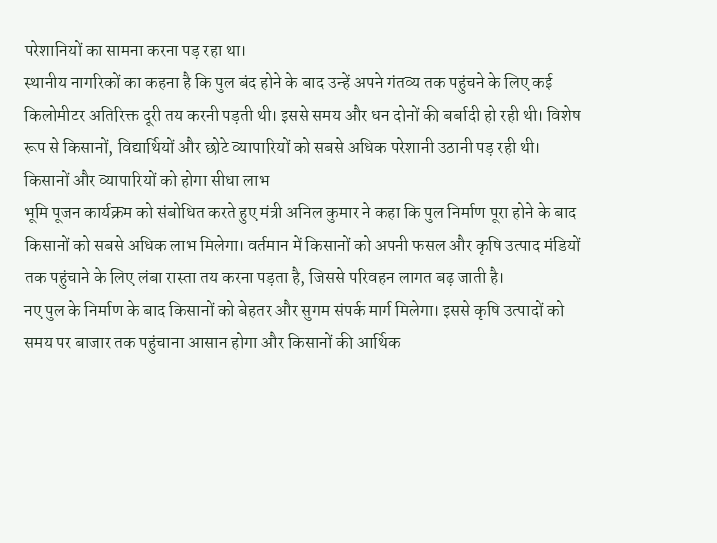परेशानियों का सामना करना पड़ रहा था।
स्थानीय नागरिकों का कहना है कि पुल बंद होने के बाद उन्हें अपने गंतव्य तक पहुंचने के लिए कई किलोमीटर अतिरिक्त दूरी तय करनी पड़ती थी। इससे समय और धन दोनों की बर्बादी हो रही थी। विशेष रूप से किसानों, विद्यार्थियों और छोटे व्यापारियों को सबसे अधिक परेशानी उठानी पड़ रही थी।
किसानों और व्यापारियों को होगा सीधा लाभ
भूमि पूजन कार्यक्रम को संबोधित करते हुए मंत्री अनिल कुमार ने कहा कि पुल निर्माण पूरा होने के बाद किसानों को सबसे अधिक लाभ मिलेगा। वर्तमान में किसानों को अपनी फसल और कृषि उत्पाद मंडियों तक पहुंचाने के लिए लंबा रास्ता तय करना पड़ता है, जिससे परिवहन लागत बढ़ जाती है।
नए पुल के निर्माण के बाद किसानों को बेहतर और सुगम संपर्क मार्ग मिलेगा। इससे कृषि उत्पादों को समय पर बाजार तक पहुंचाना आसान होगा और किसानों की आर्थिक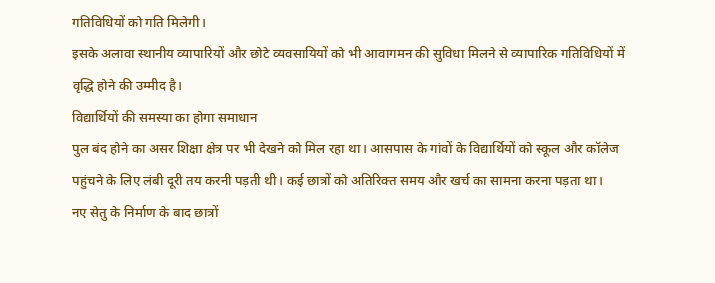गतिविधियों को गति मिलेगी।
इसके अलावा स्थानीय व्यापारियों और छोटे व्यवसायियों को भी आवागमन की सुविधा मिलने से व्यापारिक गतिविधियों में वृद्धि होने की उम्मीद है।
विद्यार्थियों की समस्या का होगा समाधान
पुल बंद होने का असर शिक्षा क्षेत्र पर भी देखने को मिल रहा था। आसपास के गांवों के विद्यार्थियों को स्कूल और कॉलेज पहुंचने के लिए लंबी दूरी तय करनी पड़ती थी। कई छात्रों को अतिरिक्त समय और खर्च का सामना करना पड़ता था।
नए सेतु के निर्माण के बाद छात्रों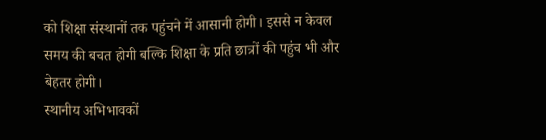को शिक्षा संस्थानों तक पहुंचने में आसानी होगी। इससे न केवल समय की बचत होगी बल्कि शिक्षा के प्रति छात्रों की पहुंच भी और बेहतर होगी।
स्थानीय अभिभावकों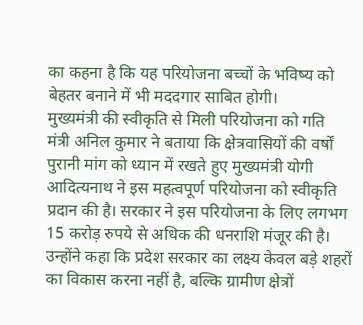का कहना है कि यह परियोजना बच्चों के भविष्य को बेहतर बनाने में भी मददगार साबित होगी।
मुख्यमंत्री की स्वीकृति से मिली परियोजना को गति
मंत्री अनिल कुमार ने बताया कि क्षेत्रवासियों की वर्षों पुरानी मांग को ध्यान में रखते हुए मुख्यमंत्री योगी आदित्यनाथ ने इस महत्वपूर्ण परियोजना को स्वीकृति प्रदान की है। सरकार ने इस परियोजना के लिए लगभग 15 करोड़ रुपये से अधिक की धनराशि मंजूर की है।
उन्होंने कहा कि प्रदेश सरकार का लक्ष्य केवल बड़े शहरों का विकास करना नहीं है, बल्कि ग्रामीण क्षेत्रों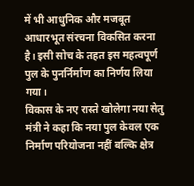में भी आधुनिक और मजबूत आधारभूत संरचना विकसित करना है। इसी सोच के तहत इस महत्वपूर्ण पुल के पुनर्निर्माण का निर्णय लिया गया।
विकास के नए रास्ते खोलेगा नया सेतु
मंत्री ने कहा कि नया पुल केवल एक निर्माण परियोजना नहीं बल्कि क्षेत्र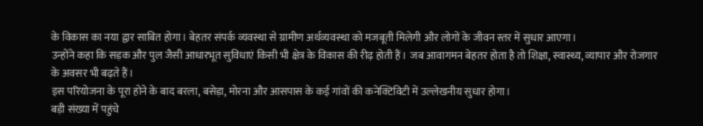के विकास का नया द्वार साबित होगा। बेहतर संपर्क व्यवस्था से ग्रामीण अर्थव्यवस्था को मजबूती मिलेगी और लोगों के जीवन स्तर में सुधार आएगा।
उन्होंने कहा कि सड़क और पुल जैसी आधारभूत सुविधाएं किसी भी क्षेत्र के विकास की रीढ़ होती हैं। जब आवागमन बेहतर होता है तो शिक्षा, स्वास्थ्य, व्यापार और रोजगार के अवसर भी बढ़ते हैं।
इस परियोजना के पूरा होने के बाद बरला, बसेड़ा, मोरना और आसपास के कई गांवों की कनेक्टिविटी में उल्लेखनीय सुधार होगा।
बड़ी संख्या में पहुंचे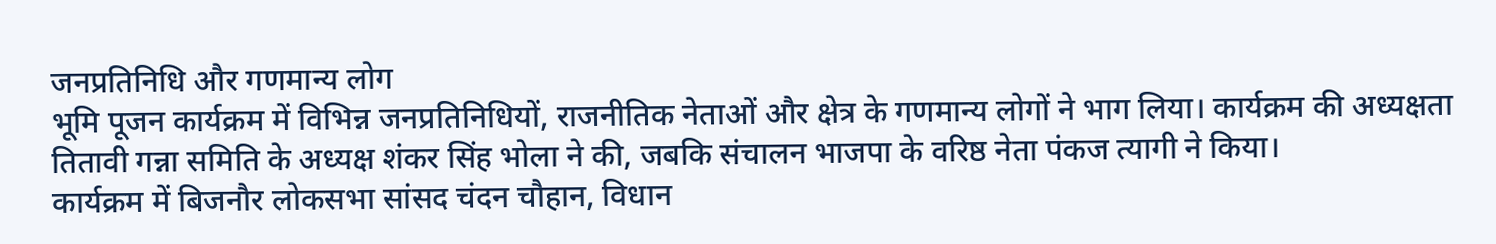जनप्रतिनिधि और गणमान्य लोग
भूमि पूजन कार्यक्रम में विभिन्न जनप्रतिनिधियों, राजनीतिक नेताओं और क्षेत्र के गणमान्य लोगों ने भाग लिया। कार्यक्रम की अध्यक्षता तितावी गन्ना समिति के अध्यक्ष शंकर सिंह भोला ने की, जबकि संचालन भाजपा के वरिष्ठ नेता पंकज त्यागी ने किया।
कार्यक्रम में बिजनौर लोकसभा सांसद चंदन चौहान, विधान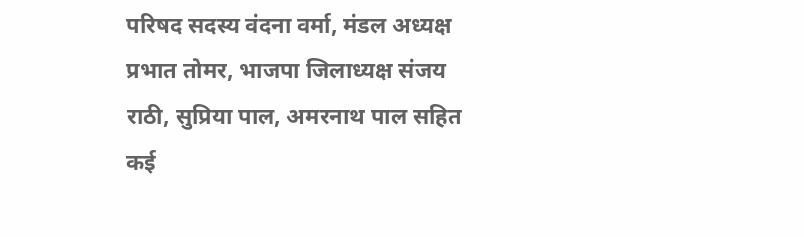परिषद सदस्य वंदना वर्मा, मंडल अध्यक्ष प्रभात तोमर, भाजपा जिलाध्यक्ष संजय राठी, सुप्रिया पाल, अमरनाथ पाल सहित कई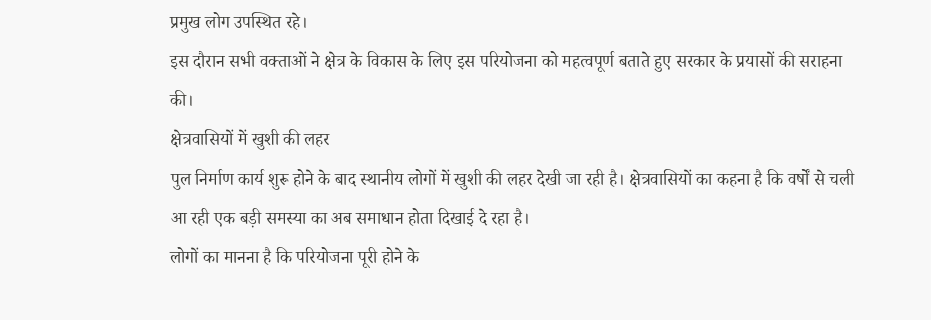प्रमुख लोग उपस्थित रहे।
इस दौरान सभी वक्ताओं ने क्षेत्र के विकास के लिए इस परियोजना को महत्वपूर्ण बताते हुए सरकार के प्रयासों की सराहना की।
क्षेत्रवासियों में खुशी की लहर
पुल निर्माण कार्य शुरू होने के बाद स्थानीय लोगों में खुशी की लहर देखी जा रही है। क्षेत्रवासियों का कहना है कि वर्षों से चली आ रही एक बड़ी समस्या का अब समाधान होता दिखाई दे रहा है।
लोगों का मानना है कि परियोजना पूरी होने के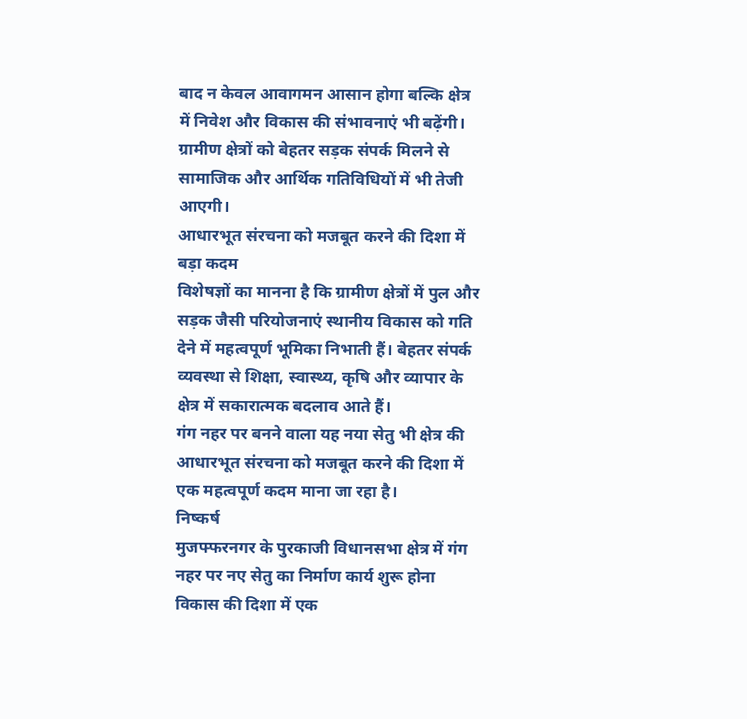बाद न केवल आवागमन आसान होगा बल्कि क्षेत्र में निवेश और विकास की संभावनाएं भी बढ़ेंगी। ग्रामीण क्षेत्रों को बेहतर सड़क संपर्क मिलने से सामाजिक और आर्थिक गतिविधियों में भी तेजी आएगी।
आधारभूत संरचना को मजबूत करने की दिशा में बड़ा कदम
विशेषज्ञों का मानना है कि ग्रामीण क्षेत्रों में पुल और सड़क जैसी परियोजनाएं स्थानीय विकास को गति देने में महत्वपूर्ण भूमिका निभाती हैं। बेहतर संपर्क व्यवस्था से शिक्षा, स्वास्थ्य, कृषि और व्यापार के क्षेत्र में सकारात्मक बदलाव आते हैं।
गंग नहर पर बनने वाला यह नया सेतु भी क्षेत्र की आधारभूत संरचना को मजबूत करने की दिशा में एक महत्वपूर्ण कदम माना जा रहा है।
निष्कर्ष
मुजफ्फरनगर के पुरकाजी विधानसभा क्षेत्र में गंग नहर पर नए सेतु का निर्माण कार्य शुरू होना विकास की दिशा में एक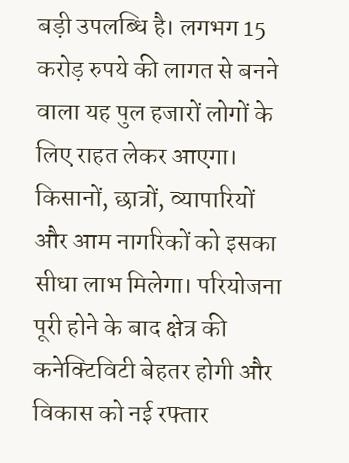बड़ी उपलब्धि है। लगभग 15 करोड़ रुपये की लागत से बनने वाला यह पुल हजारों लोगों के लिए राहत लेकर आएगा। किसानों, छात्रों, व्यापारियों और आम नागरिकों को इसका सीधा लाभ मिलेगा। परियोजना पूरी होने के बाद क्षेत्र की कनेक्टिविटी बेहतर होगी और विकास को नई रफ्तार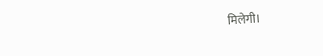मिलेगी।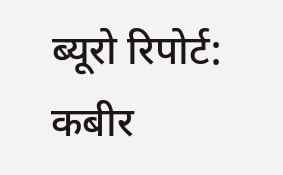ब्यूरो रिपोर्ट: कबीर